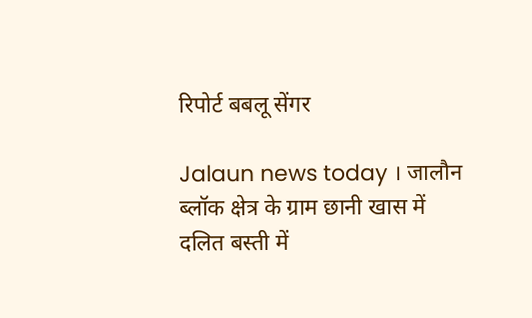रिपोर्ट बबलू सेंगर

Jalaun news today । जालौन ब्लॉक क्षेत्र के ग्राम छानी खास में दलित बस्ती में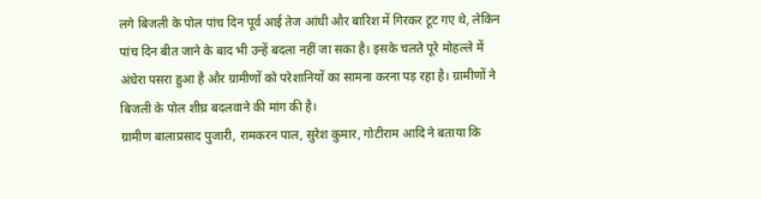लगे बिजली के पोल पांच दिन पूर्व आई तेज आंधी और बारिश में गिरकर टूट गए थे, लेकिन पांच दिन बीत जाने के बाद भी उन्हें बदला नहीं जा सका है। इसके चलते पूरे मोहल्ले में अंधेरा पसरा हुआ है और ग्रामीणों को परेशानियों का सामना करना पड़ रहा है। ग्रामीणों ने बिजली के पोल शीघ्र बदलवाने की मांग की है।
ग्रामीण बालाप्रसाद पुजारी, रामकरन पाल, सुरेश कुमार, गोटीराम आदि ने बताया कि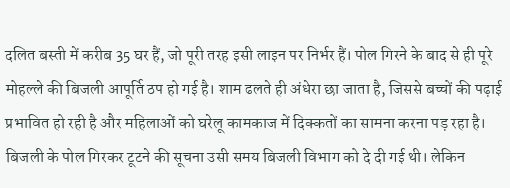दलित बस्ती में करीब 35 घर हैं, जो पूरी तरह इसी लाइन पर निर्भर हैं। पोल गिरने के बाद से ही पूरे मोहल्ले की बिजली आपूर्ति ठप हो गई है। शाम ढलते ही अंधेरा छा जाता है, जिससे बच्चों की पढ़ाई प्रभावित हो रही है और महिलाओं को घरेलू कामकाज में दिक्कतों का सामना करना पड़ रहा है। बिजली के पोल गिरकर टूटने की सूचना उसी समय बिजली विभाग को दे दी गई थी। लेकिन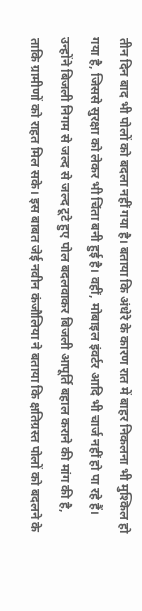तीन दिन बाद भी पोलों को बदला नहीं गया है। बताया कि अंधेरे के कारण रात में बाहर निकलना भी मुश्किल हो गया है, जिससे सुरक्षा को लेकर भी चिंता बनी हुई है। वहीं, मोबाइल इंवर्टर आदि भी चार्ज नहीं हो पा रहे हैं। उन्होंने बिजली निगम से जल्द से जल्द टूटे हुए पोल बदलवाकर बिजली आपूर्ति बहाल कराने की मांग की है, ताकि ग्रामीणों को राहत मिल सके। इस बाबत जेई नवीन कंजौलिया ने बताया कि क्षतिग्रस्त पोलों को बदलने के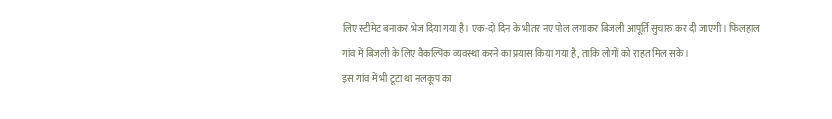लिए स्टीमेट बनाकर भेज दिया गया है। एक-दो दिन के भीतर नए पोल लगाकर बिजली आपूर्ति सुचारु कर दी जाएगी। फिलहाल गांव में बिजली के लिए वैकल्पिक व्यवस्था करने का प्रयास किया गया है, ताकि लोगों को राहत मिल सके।
इस गांव में भी टूटा था नलकूप का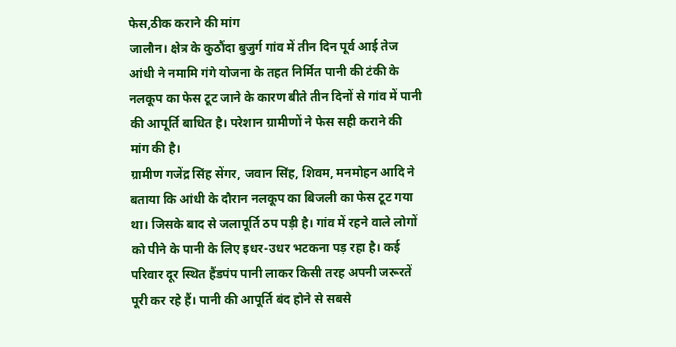फेस,ठीक कराने की मांग
जालौन। क्षेत्र के कुठौंदा बुजुर्ग गांव में तीन दिन पूर्व आई तेज आंधी ने नमामि गंगे योजना के तहत निर्मित पानी की टंकी के नलकूप का फेस टूट जाने के कारण बीते तीन दिनों से गांव में पानी की आपूर्ति बाधित है। परेशान ग्रामीणों ने फेस सही कराने की मांग की है।
ग्रामीण गजेंद्र सिंह सेंगर, जवान सिंह, शिवम, मनमोहन आदि ने बताया कि आंधी के दौरान नलकूप का बिजली का फेस टूट गया था। जिसके बाद से जलापूर्ति ठप पड़ी है। गांव में रहने वाले लोगों को पीने के पानी के लिए इधर-उधर भटकना पड़ रहा है। कई परिवार दूर स्थित हैंडपंप पानी लाकर किसी तरह अपनी जरूरतें पूरी कर रहे हैं। पानी की आपूर्ति बंद होने से सबसे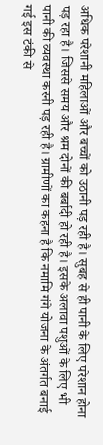अधिक परेशानी महिलाओं और बच्चों को उठानी पड़ रही है। सुबह से ही पानी के लिए परेशान होना पड़ रहा है। जिससे समय और श्रम दोनों की बर्बादी हो रही है। इसके अलावा पशुओं के लिए भी पानी की व्यवस्था करनी पड़ रही है। ग्रामीणों का कहना है कि नमामि गंगे योजना के अंतर्गत बनाई गई इस टंकी से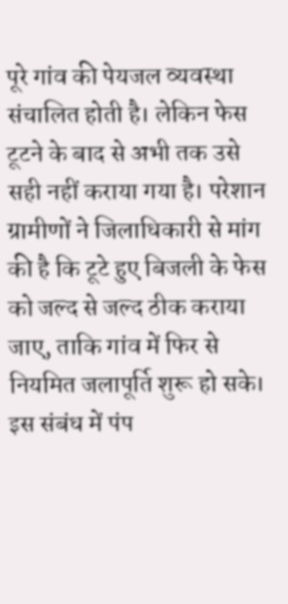पूरे गांव की पेयजल व्यवस्था संचालित होती है। लेकिन फेस टूटने के बाद से अभी तक उसे सही नहीं कराया गया है। परेशान ग्रामीणों ने जिलाधिकारी से मांग की है कि टूटे हुए बिजली के फेस को जल्द से जल्द ठीक कराया जाए, ताकि गांव में फिर से नियमित जलापूर्ति शुरू हो सके। इस संबंध में पंप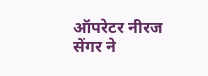ऑपरेटर नीरज सेंगर ने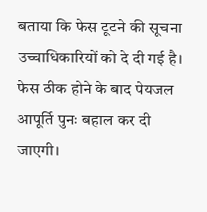बताया कि फेस टूटने की सूचना उच्चाधिकारियों को दे दी गई है। फेस ठीक होने के बाद पेयजल आपूर्ति पुनः बहाल कर दी जाएगी।